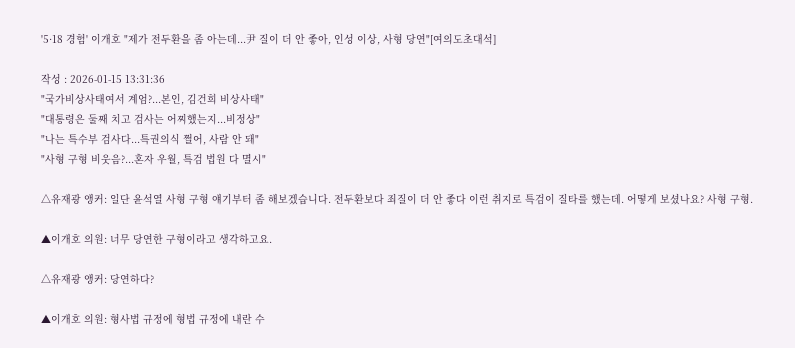'5·18 경험' 이개호 "제가 전두환을 좀 아는데...尹 질이 더 안 좋아, 인성 이상, 사형 당연"[여의도초대석]

작성 : 2026-01-15 13:31:36
"국가비상사태여서 계엄?...본인, 김건희 비상사태"
"대통령은 둘째 치고 검사는 어찌했는지...비정상"
"나는 특수부 검사다...특권의식 쩔어, 사람 안 돼"
"사형 구형 비웃음?...혼자 우월, 특검 법원 다 멸시"

△유재광 앵커: 일단 윤석열 사형 구형 얘기부터 좀 해보겠습니다. 전두환보다 죄질이 더 안 좋다 이런 취지로 특검이 질타를 했는데. 어떻게 보셨나요? 사형 구형.

▲이개호 의원: 너무 당연한 구형이라고 생각하고요.

△유재광 앵커: 당연하다?

▲이개호 의원: 형사법 규정에 형법 규정에 내란 수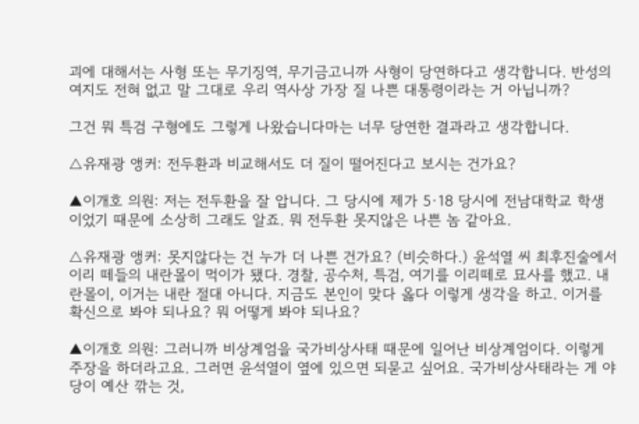괴에 대해서는 사형 또는 무기징역, 무기금고니까 사형이 당연하다고 생각합니다. 반성의 여지도 전혀 없고 말 그대로 우리 역사상 가장 질 나쁜 대통령이라는 거 아닙니까?

그건 뭐 특검 구형에도 그렇게 나왔습니다마는 너무 당연한 결과라고 생각합니다.

△유재광 앵커: 전두환과 비교해서도 더 질이 떨어진다고 보시는 건가요?

▲이개호 의원: 저는 전두환을 잘 압니다. 그 당시에 제가 5·18 당시에 전남대학교 학생이었기 때문에 소상히 그래도 알죠. 뭐 전두환 못지않은 나쁜 놈 같아요.

△유재광 앵커: 못지않다는 건 누가 더 나쁜 건가요? (비슷하다.) 윤석열 씨 최후진술에서 이리 떼들의 내란몰이 먹이가 됐다. 경찰, 공수처, 특검, 여기를 이리떼로 묘사를 했고. 내란몰이, 이거는 내란 절대 아니다. 지금도 본인이 맞다 옳다 이렇게 생각을 하고. 이거를 확신으로 봐야 되나요? 뭐 어떻게 봐야 되나요?

▲이개호 의원: 그러니까 비상계엄을 국가비상사태 때문에 일어난 비상계엄이다. 이렇게 주장을 하더라고요. 그러면 윤석열이 옆에 있으면 되묻고 싶어요. 국가비상사태라는 게 야당이 예산 깎는 것,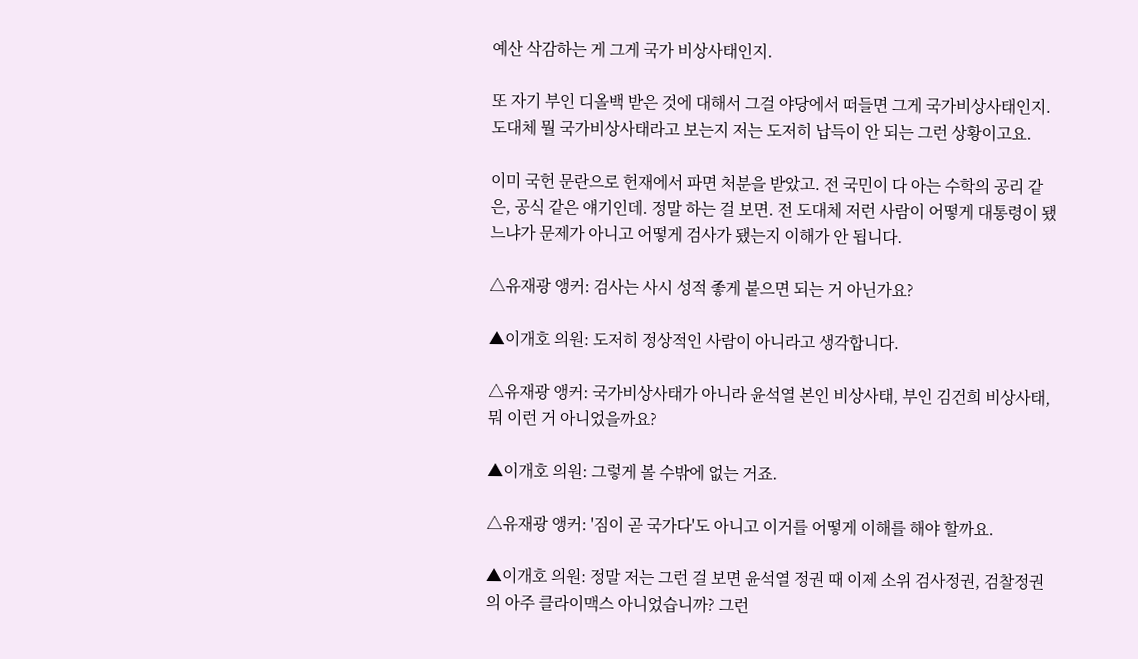예산 삭감하는 게 그게 국가 비상사태인지.

또 자기 부인 디올백 받은 것에 대해서 그걸 야당에서 떠들면 그게 국가비상사태인지. 도대체 뭘 국가비상사태라고 보는지 저는 도저히 납득이 안 되는 그런 상황이고요.

이미 국헌 문란으로 헌재에서 파면 처분을 받았고. 전 국민이 다 아는 수학의 공리 같은, 공식 같은 얘기인데. 정말 하는 걸 보면. 전 도대체 저런 사람이 어떻게 대통령이 됐느냐가 문제가 아니고 어떻게 검사가 됐는지 이해가 안 됩니다.

△유재광 앵커: 검사는 사시 성적 좋게 붙으면 되는 거 아닌가요?

▲이개호 의원: 도저히 정상적인 사람이 아니라고 생각합니다.

△유재광 앵커: 국가비상사태가 아니라 윤석열 본인 비상사태, 부인 김건희 비상사태, 뭐 이런 거 아니었을까요?

▲이개호 의원: 그렇게 볼 수밖에 없는 거죠.

△유재광 앵커: '짐이 곧 국가다'도 아니고 이거를 어떻게 이해를 해야 할까요.

▲이개호 의원: 정말 저는 그런 걸 보면 윤석열 정권 때 이제 소위 검사정권, 검찰정권의 아주 클라이맥스 아니었습니까? 그런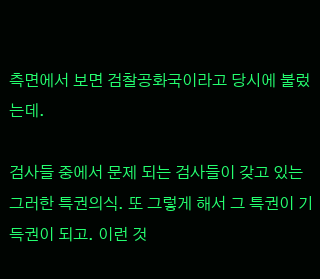측면에서 보면 검찰공화국이라고 당시에 불렀는데.

검사들 중에서 문제 되는 검사들이 갖고 있는 그러한 특권의식. 또 그렇게 해서 그 특권이 기득권이 되고. 이런 것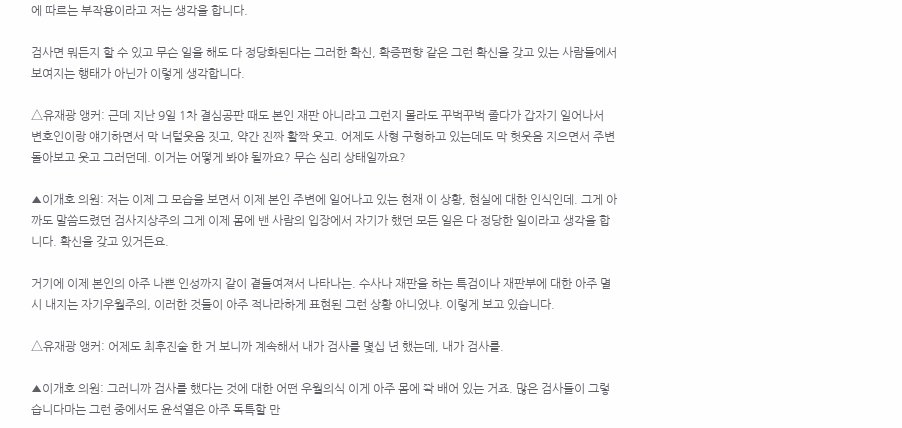에 따르는 부작용이라고 저는 생각을 합니다.

검사면 뭐든지 할 수 있고 무슨 일을 해도 다 정당화된다는 그러한 확신, 확증편향 같은 그런 확신을 갖고 있는 사람들에서 보여지는 행태가 아닌가 이렇게 생각합니다.

△유재광 앵커: 근데 지난 9일 1차 결심공판 때도 본인 재판 아니라고 그런지 몰라도 꾸벅꾸벅 졸다가 갑자기 일어나서 변호인이랑 얘기하면서 막 너털웃음 짓고, 약간 진짜 활짝 웃고. 어제도 사형 구형하고 있는데도 막 헛웃음 지으면서 주변 돌아보고 웃고 그러던데. 이거는 어떻게 봐야 될까요? 무슨 심리 상태일까요?

▲이개호 의원: 저는 이제 그 모습을 보면서 이제 본인 주변에 일어나고 있는 현재 이 상황, 현실에 대한 인식인데. 그게 아까도 말씀드렸던 검사지상주의 그게 이제 몸에 밴 사람의 입장에서 자기가 했던 모든 일은 다 정당한 일이라고 생각을 합니다. 확신을 갖고 있거든요.

거기에 이제 본인의 아주 나쁜 인성까지 같이 곁들여져서 나타나는. 수사나 재판을 하는 특검이나 재판부에 대한 아주 멸시 내지는 자기우월주의, 이러한 것들이 아주 적나라하게 표현된 그런 상황 아니었냐. 이렇게 보고 있습니다.

△유재광 앵커: 어제도 최후진술 한 거 보니까 계속해서 내가 검사를 몇십 년 했는데, 내가 검사를.

▲이개호 의원: 그러니까 검사를 했다는 것에 대한 어떤 우월의식 이게 아주 몸에 쫙 배어 있는 거죠. 많은 검사들이 그렇습니다마는 그런 중에서도 윤석열은 아주 독특할 만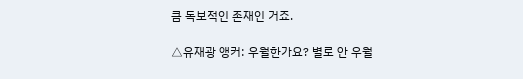큼 독보적인 존재인 거죠.

△유재광 앵커: 우월한가요? 별로 안 우월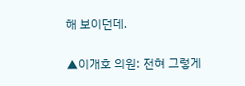해 보이던데.

▲이개호 의원: 전혀 그렇게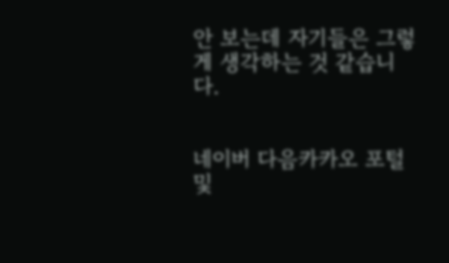안 보는데 자기들은 그렇게 생각하는 것 같습니다.


네이버 다음카카오 포털 및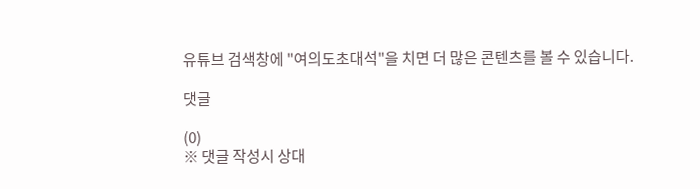유튜브 검색창에 "여의도초대석"을 치면 더 많은 콘텐츠를 볼 수 있습니다.

댓글

(0)
※ 댓글 작성시 상대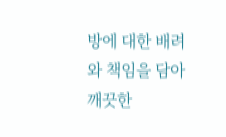방에 대한 배려와 책임을 담아 깨끗한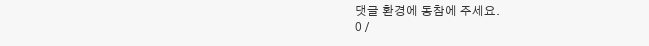댓글 환경에 동참에 주세요.
0 /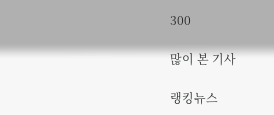300

많이 본 기사

랭킹뉴스